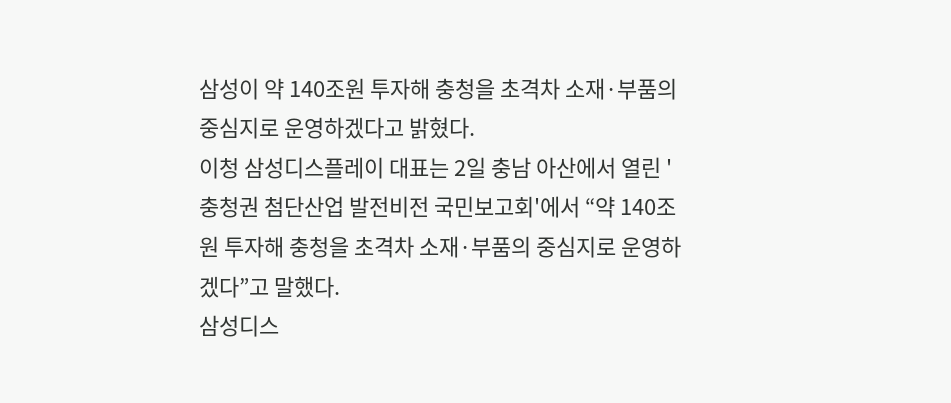삼성이 약 140조원 투자해 충청을 초격차 소재·부품의 중심지로 운영하겠다고 밝혔다.
이청 삼성디스플레이 대표는 2일 충남 아산에서 열린 '충청권 첨단산업 발전비전 국민보고회'에서 “약 140조원 투자해 충청을 초격차 소재·부품의 중심지로 운영하겠다”고 말했다.
삼성디스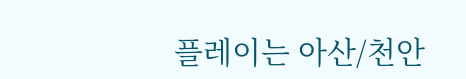플레이는 아산/천안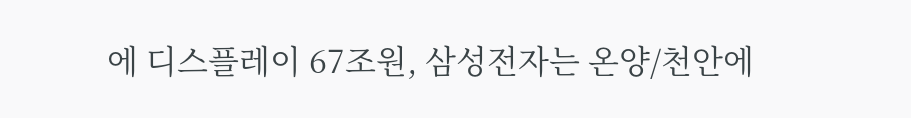에 디스플레이 67조원, 삼성전자는 온양/천안에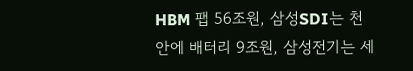HBM 팹 56조원, 삼성SDI는 천안에 배터리 9조원, 삼성전기는 세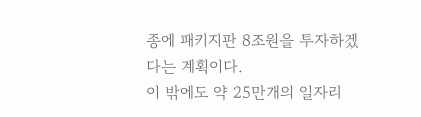종에 패키지판 8조원을 투자하겠다는 계획이다.
이 밖에도 약 25만개의 일자리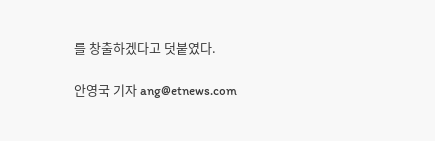를 창출하겠다고 덧붙였다.

안영국 기자 ang@etnews.com